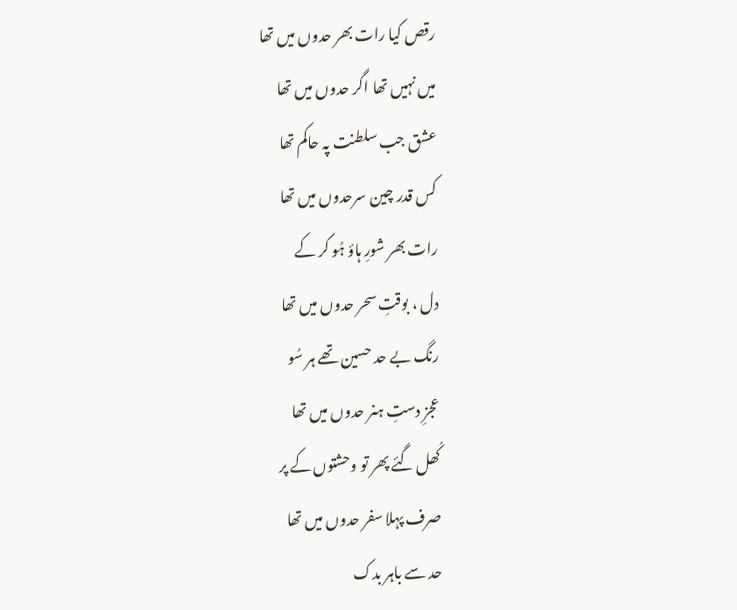رقص کیا رات بھر حدوں میں تھا
میں نہیں تھا اگر حدوں میں تھا
عشق جب سلطنت پہ حاکم تھا
کس قدر چین سرحدوں میں تھا
رات بھر شورِ ہاؤ ہُو کر کے
دل ، بوقتِ سحر حدوں میں تھا
رنگ بے حد حسین تھے ہر سُو
عجزِ دستِ ہنر حدوں میں تھا
کُھل گئے پھر تو وحشتوں کے پر
صرف پہلا سفر حدوں میں تھا
حد سے باہر بدک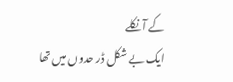کے آ نکلے
ایک بے شکل ڈر حدوں میں تھا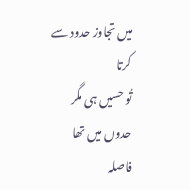میں تجاوز حدود سے کرتا
تُو حسیں ہی مگر حدوں میں تھا
فاصلہ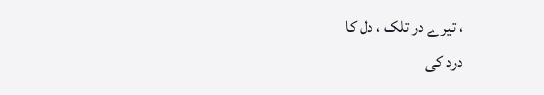، تیرے در تلک ، دل کا
درد کی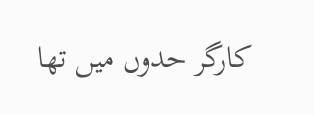کارگر حدوں میں تھا